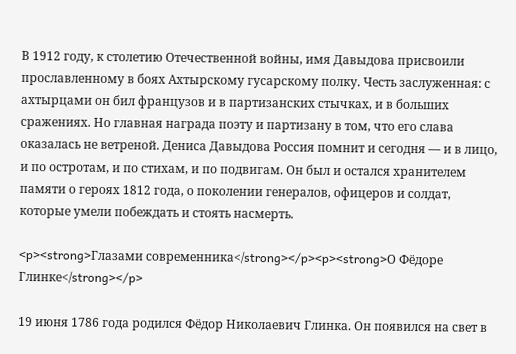В 1912 году, к столетию Отечественной войны, имя Давыдова присвоили прославленному в боях Ахтырскому гусарскому полку. Честь заслуженная: с ахтырцами он бил французов и в партизанских стычках, и в больших сражениях. Но главная награда поэту и партизану в том, что его слава оказалась не ветреной. Дениса Давыдова Россия помнит и сегодня — и в лицо, и по остротам, и по стихам, и по подвигам. Он был и остался хранителем памяти о героях 1812 года, о поколении генералов, офицеров и солдат, которые умели побеждать и стоять насмерть.

<p><strong>Глазами современника</strong></p><p><strong>О Фёдоре Глинке</strong></p>

19 июня 1786 года родился Фёдор Николаевич Глинка. Он появился на свет в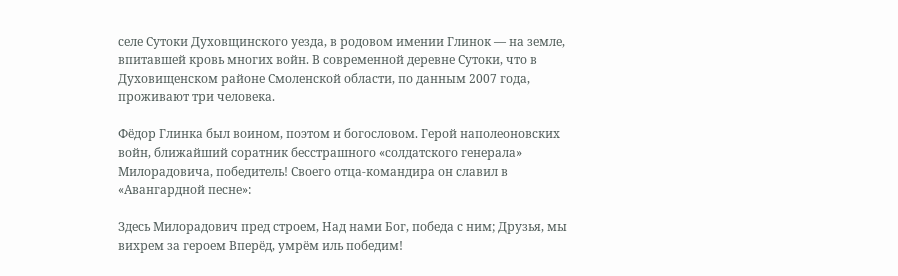селе Сутоки Духовщинского уезда, в родовом имении Глинок — на земле, впитавшей кровь многих войн. В современной деревне Сутоки, что в Духовищенском районе Смоленской области, по данным 2007 года, проживают три человека.

Фёдор Глинка был воином, поэтом и богословом. Герой наполеоновских войн, ближайший соратник бесстрашного «солдатского генерала» Милорадовича, победитель! Своего отца-командира он славил в «Авангардной песне»:

Здесь Милорадович пред строем, Над нами Бог, победа с ним; Друзья, мы вихрем за героем Вперёд, умрём иль победим!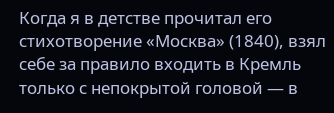Когда я в детстве прочитал его стихотворение «Москва» (1840), взял себе за правило входить в Кремль только с непокрытой головой — в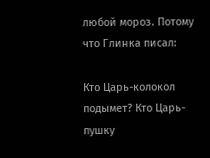любой мороз. Потому что Глинка писал:

Кто Царь-колокол подымет? Кто Царь-пушку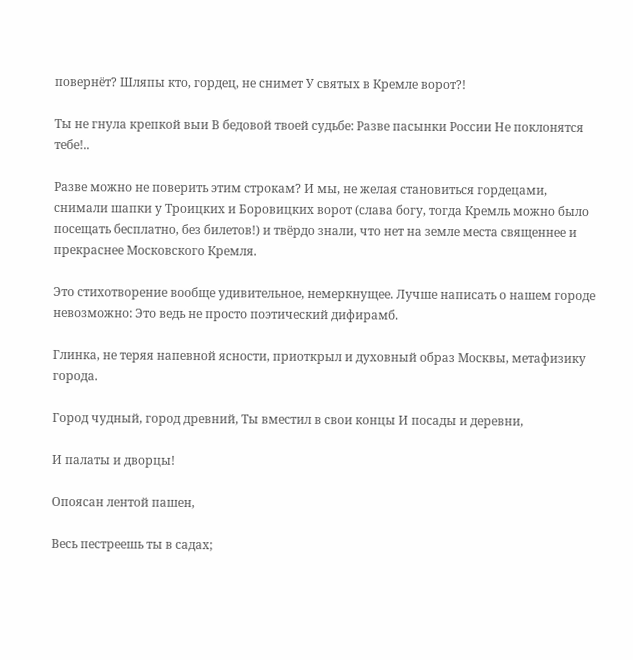повернёт? Шляпы кто, гордец, не снимет У святых в Кремле ворот?!

Ты не гнула крепкой выи В бедовой твоей судьбе: Разве пасынки России Не поклонятся тебе!..

Разве можно не поверить этим строкам? И мы, не желая становиться гордецами, снимали шапки у Троицких и Боровицких ворот (слава богу, тогда Кремль можно было посещать бесплатно, без билетов!) и твёрдо знали, что нет на земле места священнее и прекраснее Московского Кремля.

Это стихотворение вообще удивительное, немеркнущее. Лучше написать о нашем городе невозможно: Это ведь не просто поэтический дифирамб.

Глинка, не теряя напевной ясности, приоткрыл и духовный образ Москвы, метафизику города.

Город чудный, город древний, Ты вместил в свои концы И посады и деревни,

И палаты и дворцы!

Опоясан лентой пашен,

Весь пестреешь ты в садах;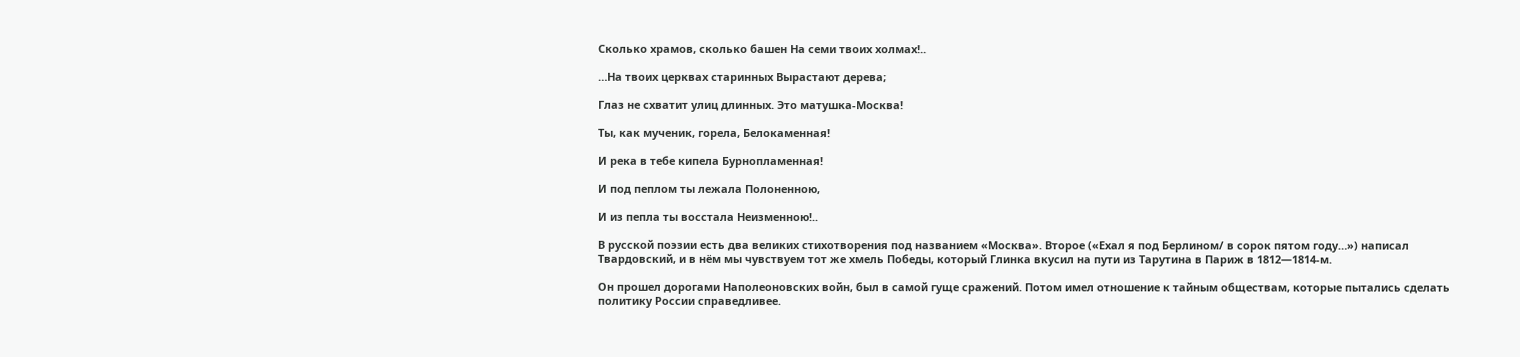Сколько храмов, сколько башен На семи твоих холмах!..

…На твоих церквах старинных Вырастают дерева;

Глаз не схватит улиц длинных. Это матушка-Москва!

Ты, как мученик, горела, Белокаменная!

И река в тебе кипела Бурнопламенная!

И под пеплом ты лежала Полоненною,

И из пепла ты восстала Неизменною!..

В русской поэзии есть два великих стихотворения под названием «Москва». Второе («Ехал я под Берлином/ в сорок пятом году…») написал Твардовский, и в нём мы чувствуем тот же хмель Победы, который Глинка вкусил на пути из Тарутина в Париж в 1812—1814-м.

Он прошел дорогами Наполеоновских войн, был в самой гуще сражений. Потом имел отношение к тайным обществам, которые пытались сделать политику России справедливее.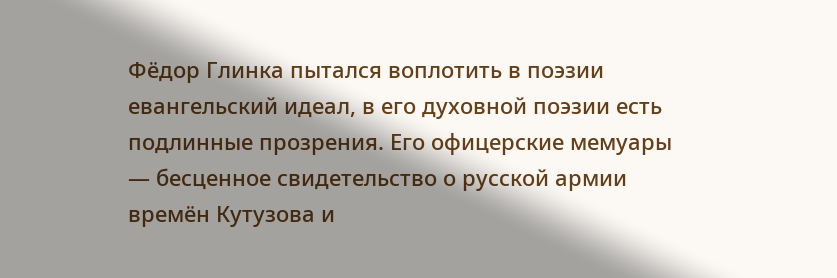Фёдор Глинка пытался воплотить в поэзии евангельский идеал, в его духовной поэзии есть подлинные прозрения. Его офицерские мемуары — бесценное свидетельство о русской армии времён Кутузова и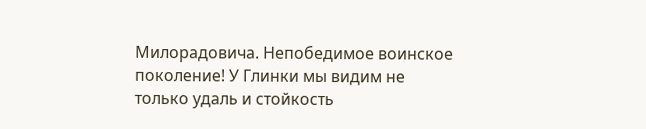Милорадовича. Непобедимое воинское поколение! У Глинки мы видим не только удаль и стойкость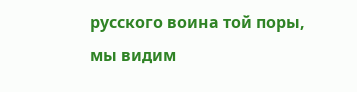русского воина той поры, мы видим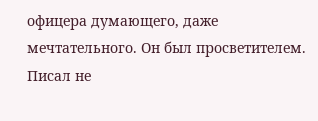офицера думающего, даже мечтательного. Он был просветителем. Писал не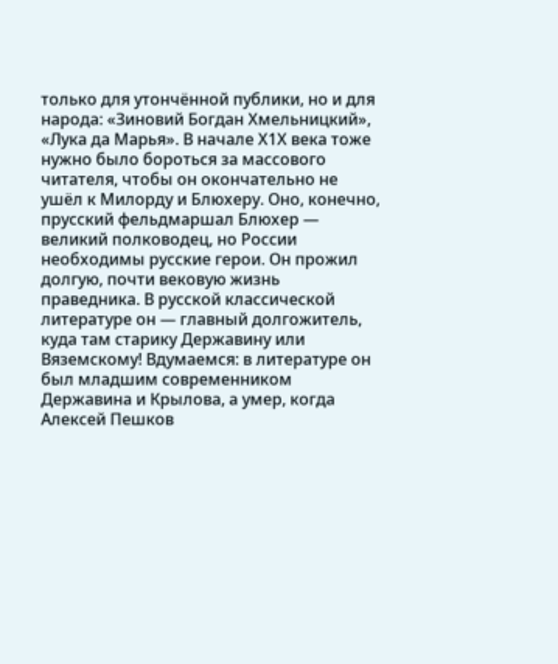только для утончённой публики, но и для народа: «Зиновий Богдан Хмельницкий», «Лука да Марья». В начале Х1Х века тоже нужно было бороться за массового читателя, чтобы он окончательно не ушёл к Милорду и Блюхеру. Оно, конечно, прусский фельдмаршал Блюхер — великий полководец, но России необходимы русские герои. Он прожил долгую, почти вековую жизнь праведника. В русской классической литературе он — главный долгожитель, куда там старику Державину или Вяземскому! Вдумаемся: в литературе он был младшим современником Державина и Крылова, а умер, когда Алексей Пешков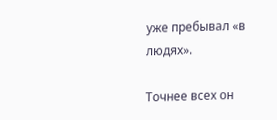уже пребывал «в людях».

Точнее всех он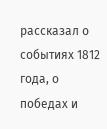рассказал о событиях 1812 года, о победах и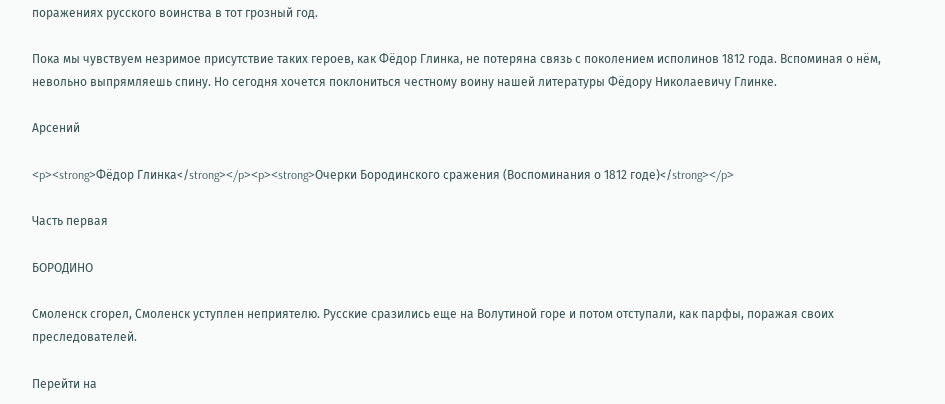поражениях русского воинства в тот грозный год.

Пока мы чувствуем незримое присутствие таких героев, как Фёдор Глинка, не потеряна связь с поколением исполинов 1812 года. Вспоминая о нём, невольно выпрямляешь спину. Но сегодня хочется поклониться честному воину нашей литературы Фёдору Николаевичу Глинке.

Арсений

<p><strong>Фёдор Глинка</strong></p><p><strong>Очерки Бородинского сражения (Воспоминания о 1812 годе)</strong></p>

Часть первая

БОРОДИНО

Смоленск сгорел, Смоленск уступлен неприятелю. Русские сразились еще на Волутиной горе и потом отступали, как парфы, поражая своих преследователей.

Перейти на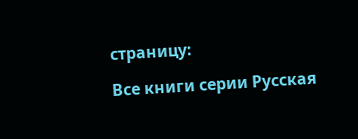страницу:

Все книги серии Русская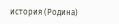история (Родина)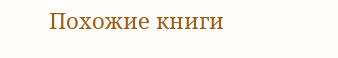Похожие книги